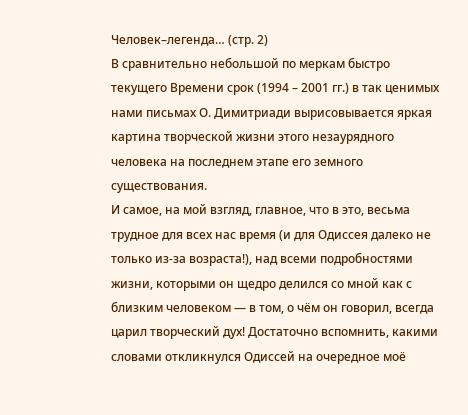Человек–легенда… (стр. 2)
В сравнительно небольшой по меркам быстро текущего Времени срок (1994 – 2001 гг.) в так ценимых нами письмах О. Димитриади вырисовывается яркая картина творческой жизни этого незаурядного человека на последнем этапе его земного существования.
И самое, на мой взгляд, главное, что в это, весьма трудное для всех нас время (и для Одиссея далеко не только из-за возраста!), над всеми подробностями жизни, которыми он щедро делился со мной как с близким человеком — в том, о чём он говорил, всегда царил творческий дух! Достаточно вспомнить, какими словами откликнулся Одиссей на очередное моё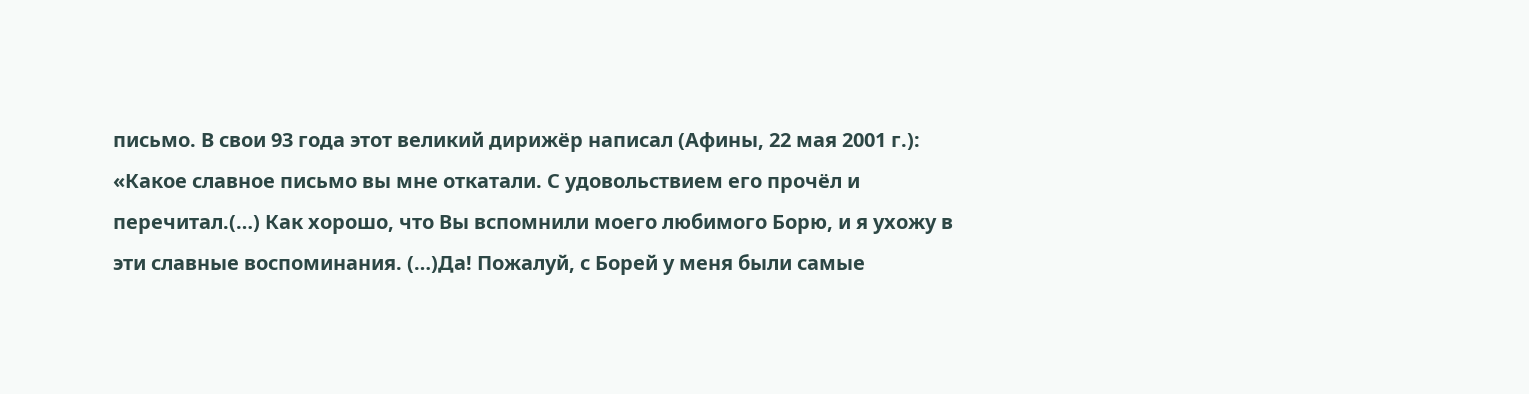письмо. В свои 93 года этот великий дирижёр написал (Афины, 22 мая 2001 г.):
«Какое славное письмо вы мне откатали. С удовольствием его прочёл и перечитал.(…) Как хорошо, что Вы вспомнили моего любимого Борю, и я ухожу в эти славные воспоминания. (…)Да! Пожалуй, с Борей у меня были самые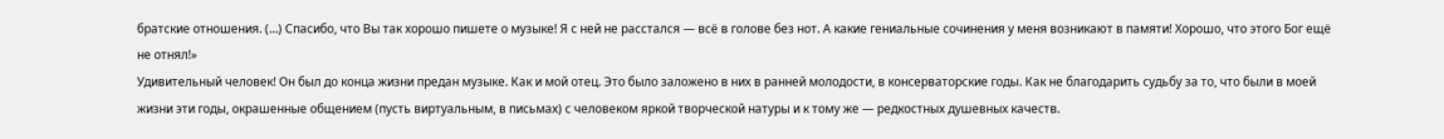братские отношения. (…) Спасибо, что Вы так хорошо пишете о музыке! Я с ней не расстался — всё в голове без нот. А какие гениальные сочинения у меня возникают в памяти! Хорошо, что этого Бог ещё не отнял!»
Удивительный человек! Он был до конца жизни предан музыке. Как и мой отец. Это было заложено в них в ранней молодости, в консерваторские годы. Как не благодарить судьбу за то, что были в моей жизни эти годы, окрашенные общением (пусть виртуальным, в письмах) с человеком яркой творческой натуры и к тому же — редкостных душевных качеств.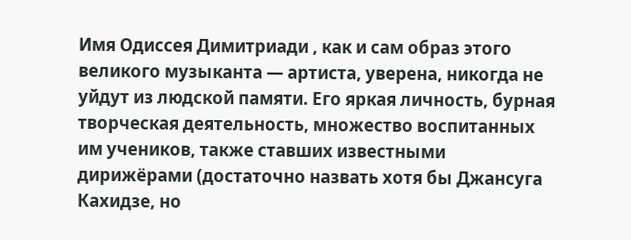Имя Одиссея Димитриади , как и сам образ этого великого музыканта — артиста, уверена, никогда не уйдут из людской памяти. Его яркая личность, бурная творческая деятельность, множество воспитанных им учеников, также ставших известными дирижёрами (достаточно назвать хотя бы Джансуга Кахидзе, но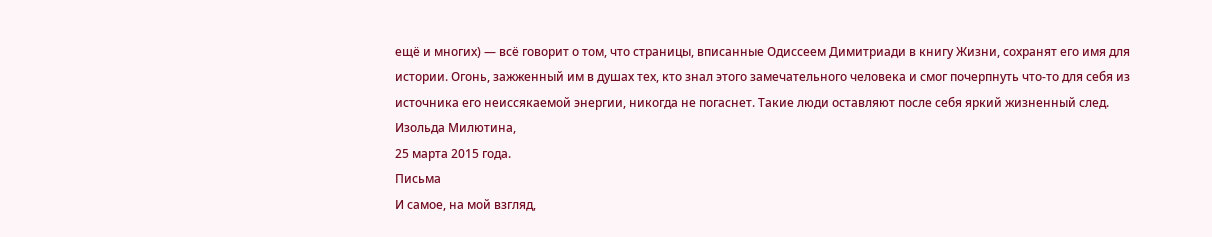ещё и многих) — всё говорит о том, что страницы, вписанные Одиссеем Димитриади в книгу Жизни, сохранят его имя для истории. Огонь, зажженный им в душах тех, кто знал этого замечательного человека и смог почерпнуть что-то для себя из источника его неиссякаемой энергии, никогда не погаснет. Такие люди оставляют после себя яркий жизненный след.
Изольда Милютина,
25 марта 2015 года.
Письма
И самое, на мой взгляд,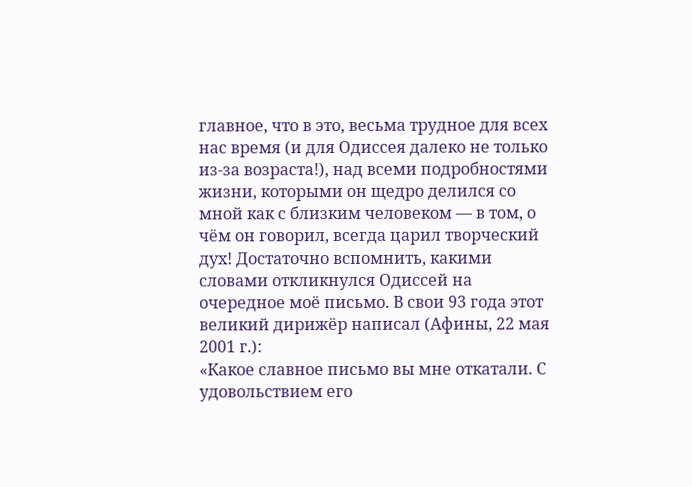главное, что в это, весьма трудное для всех нас время (и для Одиссея далеко не только из-за возраста!), над всеми подробностями жизни, которыми он щедро делился со мной как с близким человеком — в том, о чём он говорил, всегда царил творческий дух! Достаточно вспомнить, какими словами откликнулся Одиссей на очередное моё письмо. В свои 93 года этот великий дирижёр написал (Афины, 22 мая 2001 г.):
«Какое славное письмо вы мне откатали. С удовольствием его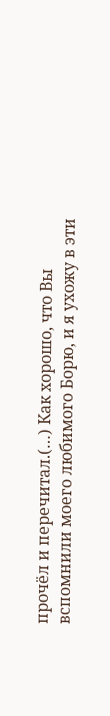прочёл и перечитал.(…) Как хорошо, что Вы вспомнили моего любимого Борю, и я ухожу в эти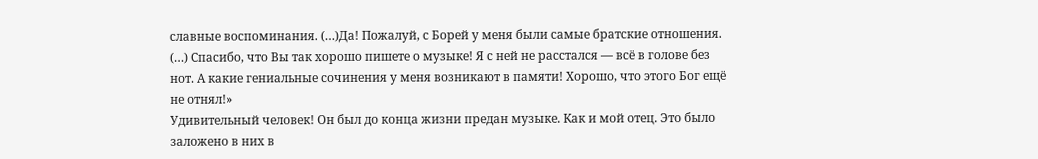славные воспоминания. (…)Да! Пожалуй, с Борей у меня были самые братские отношения. (…) Спасибо, что Вы так хорошо пишете о музыке! Я с ней не расстался — всё в голове без нот. А какие гениальные сочинения у меня возникают в памяти! Хорошо, что этого Бог ещё не отнял!»
Удивительный человек! Он был до конца жизни предан музыке. Как и мой отец. Это было заложено в них в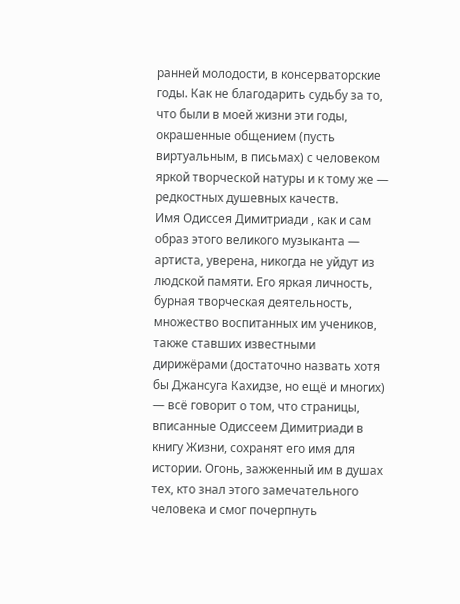ранней молодости, в консерваторские годы. Как не благодарить судьбу за то, что были в моей жизни эти годы, окрашенные общением (пусть виртуальным, в письмах) с человеком яркой творческой натуры и к тому же — редкостных душевных качеств.
Имя Одиссея Димитриади , как и сам образ этого великого музыканта — артиста, уверена, никогда не уйдут из людской памяти. Его яркая личность, бурная творческая деятельность, множество воспитанных им учеников, также ставших известными дирижёрами (достаточно назвать хотя бы Джансуга Кахидзе, но ещё и многих) — всё говорит о том, что страницы, вписанные Одиссеем Димитриади в книгу Жизни, сохранят его имя для истории. Огонь, зажженный им в душах тех, кто знал этого замечательного человека и смог почерпнуть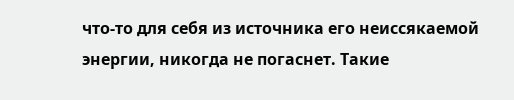что-то для себя из источника его неиссякаемой энергии, никогда не погаснет. Такие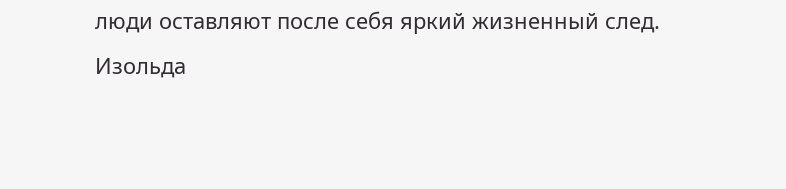люди оставляют после себя яркий жизненный след.
Изольда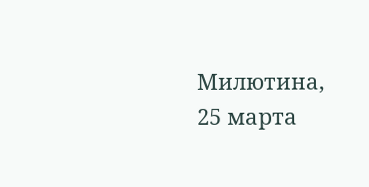Милютина,
25 марта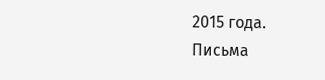2015 года.
Письма